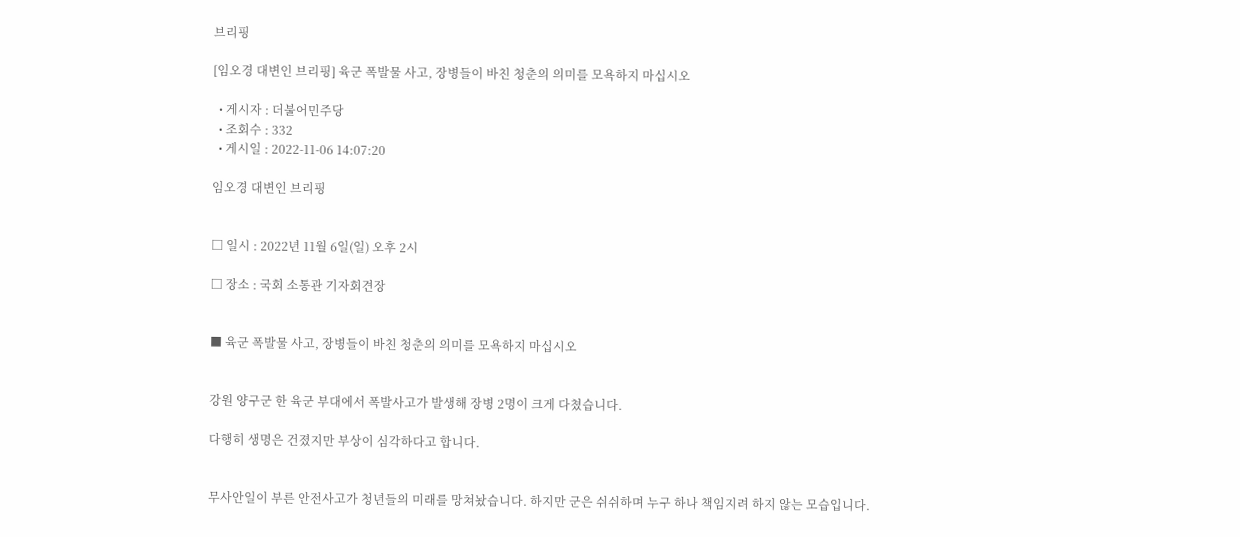브리핑

[임오경 대변인 브리핑] 육군 폭발물 사고, 장병들이 바친 청춘의 의미를 모욕하지 마십시오

  • 게시자 : 더불어민주당
  • 조회수 : 332
  • 게시일 : 2022-11-06 14:07:20

임오경 대변인 브리핑


□ 일시 : 2022년 11월 6일(일) 오후 2시

□ 장소 : 국회 소통관 기자회견장


■ 육군 폭발물 사고, 장병들이 바친 청춘의 의미를 모욕하지 마십시오


강원 양구군 한 육군 부대에서 폭발사고가 발생해 장병 2명이 크게 다쳤습니다.

다행히 생명은 건졌지만 부상이 심각하다고 합니다.


무사안일이 부른 안전사고가 청년들의 미래를 망쳐놨습니다. 하지만 군은 쉬쉬하며 누구 하나 책임지려 하지 않는 모습입니다.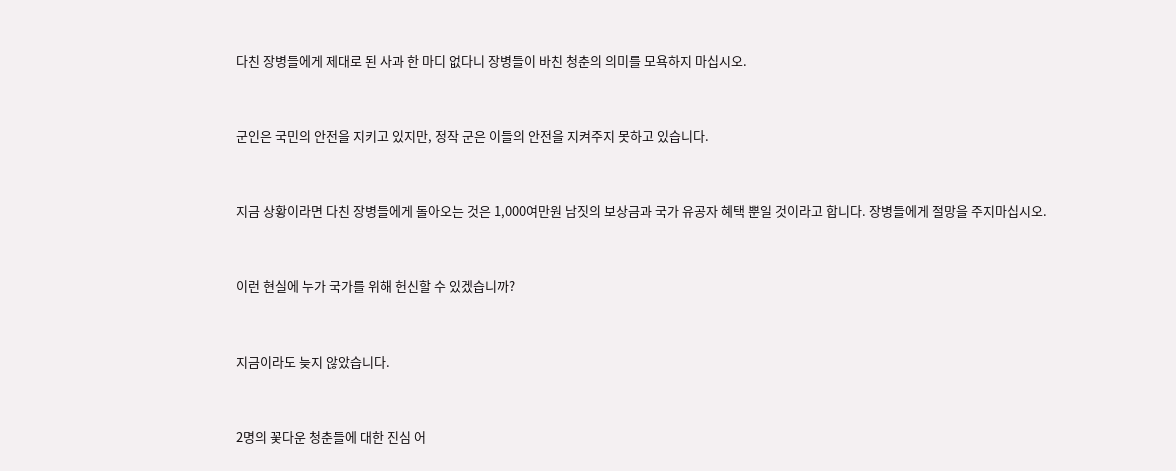다친 장병들에게 제대로 된 사과 한 마디 없다니 장병들이 바친 청춘의 의미를 모욕하지 마십시오.


군인은 국민의 안전을 지키고 있지만, 정작 군은 이들의 안전을 지켜주지 못하고 있습니다.


지금 상황이라면 다친 장병들에게 돌아오는 것은 1,000여만원 남짓의 보상금과 국가 유공자 혜택 뿐일 것이라고 합니다. 장병들에게 절망을 주지마십시오.


이런 현실에 누가 국가를 위해 헌신할 수 있겠습니까?


지금이라도 늦지 않았습니다.


2명의 꽃다운 청춘들에 대한 진심 어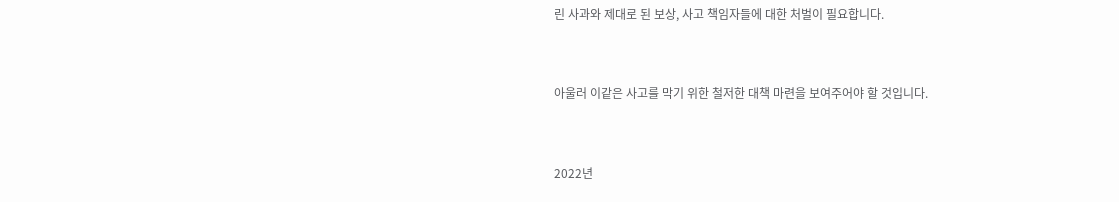린 사과와 제대로 된 보상, 사고 책임자들에 대한 처벌이 필요합니다.


아울러 이같은 사고를 막기 위한 철저한 대책 마련을 보여주어야 할 것입니다.


2022년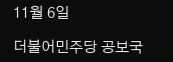11월 6일

더불어민주당 공보국